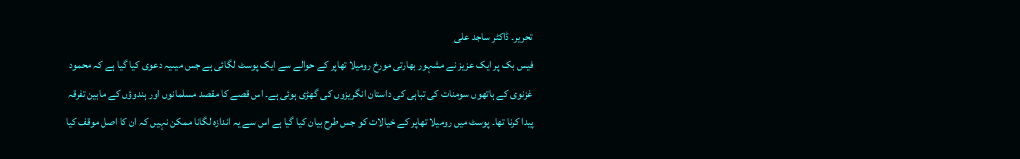تحریر۔ ڈاکٹر ساجد علی
فیس بک پر ایک عزیز نے مشہور بھارتی مورخ رومیلا تھاپر کے حوالے سے ایک پوسٹ لگائی ہے جس میںیہ دعوی کیا گیا ہے کہ محمود غزنوی کے ہاتھوں سومنات کی تباہی کی داستان انگریزوں کی گھڑی ہوئی ہے۔ اس قصے کا مقصد مسلمانوں اور ہندوؤں کے مابین تفرقہ پیدا کرنا تھا۔ پوسٹ میں رومیلا تھاپر کے خیالات کو جس طرح بیان کیا گیا ہے اس سے یہ اندازہ لگانا ممکن نہیں کہ ان کا اصل موقف کیا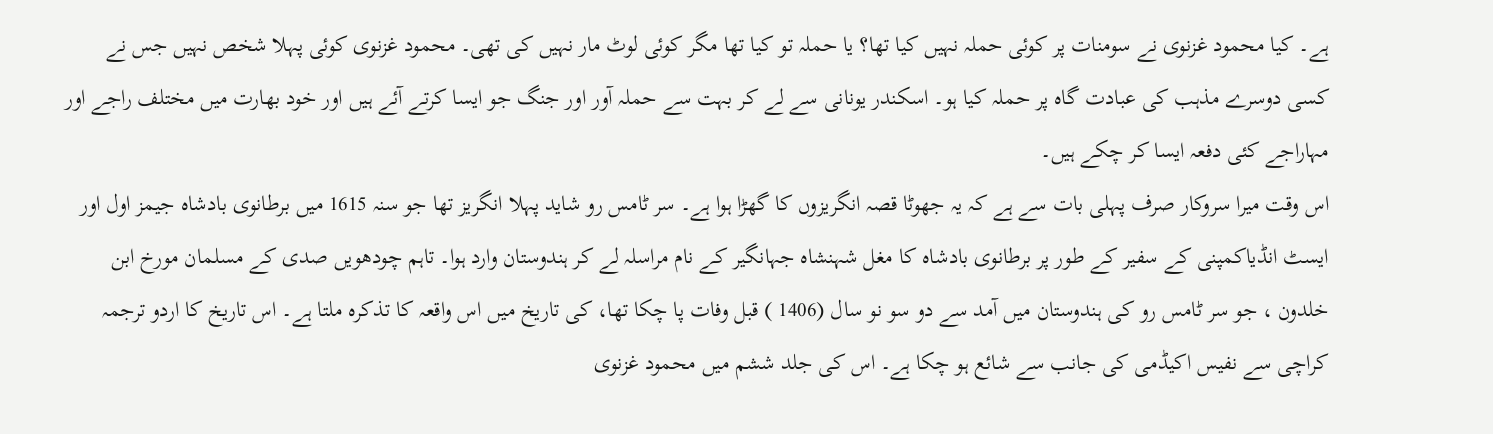ہے۔ کیا محمود غزنوی نے سومنات پر کوئی حملہ نہیں کیا تھا؟ یا حملہ تو کیا تھا مگر کوئی لوٹ مار نہیں کی تھی۔ محمود غزنوی کوئی پہلا شخص نہیں جس نے کسی دوسرے مذہب کی عبادت گاہ پر حملہ کیا ہو۔ اسکندر یونانی سے لے کر بہت سے حملہ آور اور جنگ جو ایسا کرتے آئے ہیں اور خود بھارت میں مختلف راجے اور مہاراجے کئی دفعہ ایسا کر چکے ہیں۔
اس وقت میرا سروکار صرف پہلی بات سے ہے کہ یہ جھوٹا قصہ انگریزوں کا گھڑا ہوا ہے۔ سر ٹامس رو شاید پہلا انگریز تھا جو سنہ 1615 میں برطانوی بادشاہ جیمز اول اور ایسٹ انڈیاکمپنی کے سفیر کے طور پر برطانوی بادشاہ کا مغل شہنشاہ جہانگیر کے نام مراسلہ لے کر ہندوستان وارد ہوا۔ تاہم چودھویں صدی کے مسلمان مورخ ابن خلدون ، جو سر ٹامس رو کی ہندوستان میں آمد سے دو سو نو سال (1406 ) قبل وفات پا چکا تھا، کی تاریخ میں اس واقعہ کا تذکرہ ملتا ہے۔ اس تاریخ کا اردو ترجمہ کراچی سے نفیس اکیڈمی کی جانب سے شائع ہو چکا ہے۔ اس کی جلد ششم میں محمود غزنوی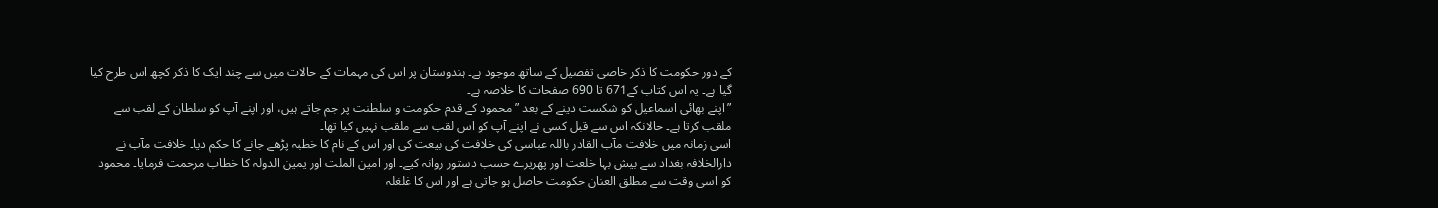کے دور حکومت کا ذکر خاصی تفصیل کے ساتھ موجود ہے۔ ہندوستان پر اس کی مہمات کے حالات میں سے چند ایک کا ذکر کچھ اس طرح کیا گیا ہے۔ یہ اس کتاب کے671 تا 690 صفحات کا خلاصہ ہے۔
”اپنے بھائی اسماعیل کو شکست دینے کے بعد ”محمود کے قدم حکومت و سلطنت پر جم جاتے ہیں، اور اپنے آپ کو سلطان کے لقب سے ملقب کرتا ہے۔ حالانکہ اس سے قبل کسی نے اپنے آپ کو اس لقب سے ملقب نہیں کیا تھا۔
اسی زمانہ میں خلافت مآب القادر باللہ عباسی کی خلافت کی بیعت کی اور اس کے نام کا خطبہ پڑھے جانے کا حکم دیا۔ خلافت مآب نے دارالخلافہ بغداد سے بیش بہا خلعت اور پھریرے حسب دستور روانہ کیے۔ اور امین الملت اور یمین الدولہ کا خطاب مرحمت فرمایا۔ محمود کو اسی وقت سے مطلق العنان حکومت حاصل ہو جاتی ہے اور اس کا غلغلہ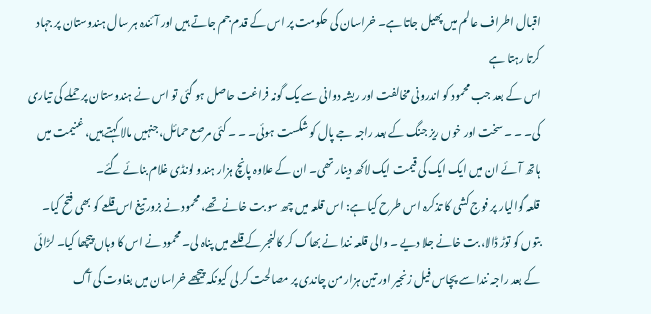اقبال اطراف عالم میں پھیل جاتا ہے۔ خراسان کی حکومت پر اس کے قدم جم جاتے ہیں اور آئندہ ہر سال ہندوستان پر جہاد کرتا رہتا ہے
اس کے بعد جب محمود کو اندرونی مخالفت اور ریشہ دوانی سے یک گونہ فراغت حاصل ہو گئی تو اس نے ہندوستان پر حملے کی تیاری کی۔ ۔ ۔ سخت اور خوں ریز جنگ کے بعد راجہ جے پال کو شکست ہوئی۔ ۔ ۔ کئی مرصع حمائل، جنہیں مالا کہتے ہیں، غنیمت میں ہاتھ آئے ان میں ایک ایک کی قیمت ایک لاکھ دینار تھی۔ ان کے علاوہ پانچ ہزار ہندو لونڈی غلام بنائے گئے۔
قلعہ گوالیار پر فوج کشی کا تذکرہ اس طرح کیا ہے: اس قلعہ میں چھ سو بت خانے تھے، محمود نے بزور تیغ اس قلعے کو بھی فتح کیا۔ بتوں کو توڑ ڈالا، بت خانے جلا دیے ۔ والی قلعہ نندا نے بھاگ کر کالنجر کے قلعے میں پناہ لی۔ محمود نے اس کا وہاں پیچھا کیا۔ لڑائی کے بعد راجہ نندا سے پچاس فیل زنجیر اور تین ہزار من چاندی پر مصالحت کر لی کیونکہ پیچھے خراسان میں بغاوت کی آگ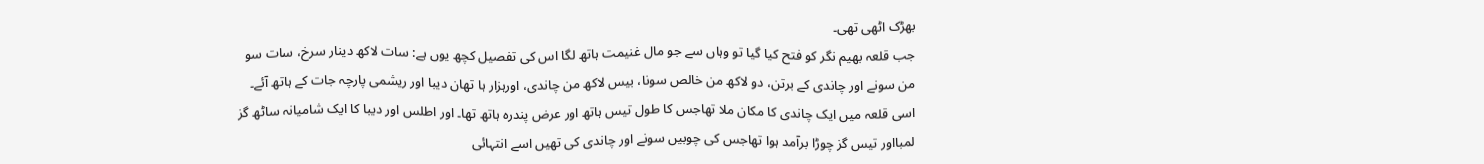بھڑک اٹھی تھی۔
جب قلعہ بھیم نگر کو فتح کیا گیا تو وہاں سے جو مال غنیمت ہاتھ لگا اس کی تفصیل کچھ یوں ہے: سات لاکھ دینار سرخ، سات سو من سونے اور چاندی کے برتن، دو لاکھ من خالص سونا، بیس لاکھ من چاندی، اورہزار ہا تھان دیبا اور ریشمی پارچہ جات کے ہاتھ آئے۔ اسی قلعہ میں ایک چاندی کا مکان ملا تھاجس کا طول تیس ہاتھ اور عرض پندرہ ہاتھ تھا۔ اور اطلس اور دیبا کا ایک شامیانہ ساٹھ گز لمبااور تیس گز چوڑا برآمد ہوا تھاجس کی چوبیں سونے اور چاندی کی تھیں اسے انتہائی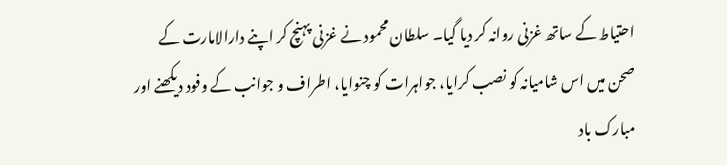احتیاط کے ساتھ غزنی روانہ کر دیا گیا۔ سلطان محمود نے غزنی پہنچ کر اپنے دارالامارت کے صحن میں اس شامیانہ کو نصب کرایا، جواہرات کو چنوایا، اطراف و جوانب کے وفود دیکھنے اور مبارک باد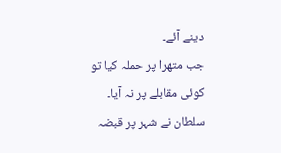دینے آئے۔
جب متھرا پر حملہ کیا تو کوئی مقابلے پر نہ آیا۔ سلطان نے شہر پر قبضہ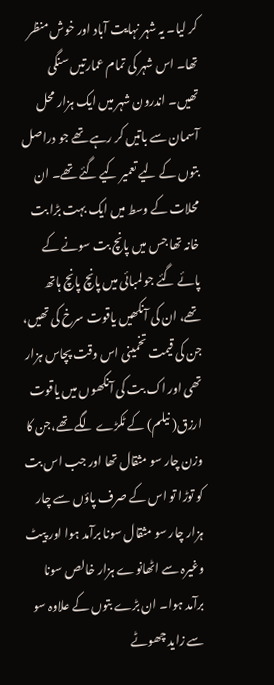کر لیا۔ یہ شہر نہایت آباد اور خوش منظر تھا۔ اس شہر کی تمام عمارتیں سنگی تھیں۔ اندرون شہر میں ایک ہزار محل آسمان سے باتیں کر رہے تھے جو دراصل بتوں کے لیے تعمیر کیے گئے تھے۔ ان محلات کے وسط میں ایک بہت بڑا بت خانہ تھا جس میں پانچ بت سونے کے پائے گئے جو لمبائی میں پانچ پانچ ہاتھ تھے، ان کی آنکھیں یاقوت سرخ کی تھیں، جن کی قیمت تخمینی اس وقت پچاس ہزار تھی اور اک بت کی آنکھوں میں یاقوت ارزق( نیلم) کے ٹکڑے لگے تھے،جن کا وزن چار سو مثقال تھا اور جب اس بت کو توڑا تو اس کے صرف پاؤں سے چار ہزار چار سو مثقال سونا برآمد ہوا اور پیٹ وغیرہ سے اٹھانوے ہزار خالص سونا برآمد ہوا۔ ان بڑے بتوں کے علاوہ سو سے زاید چھوٹے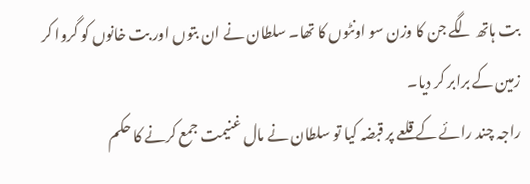بت ہاتھ لگے جن کا وزن سو اونٹوں کا تھا۔ سلطان نے ان بتوں اور بت خانوں کو گروا کر زمین کے برابر کر دیا۔
راجہ چند رائے کے قلعے پر قبضہ کیا تو سلطان نے مال غنیمت جمع کرنے کا حکم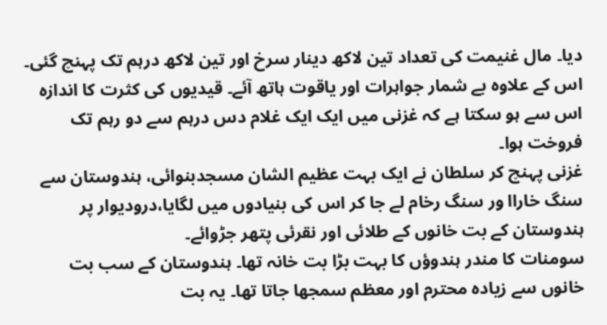دیا۔ مال غنیمت کی تعداد تین لاکھ دینار سرخ اور تین لاکھ درہم تک پہنچ گئی۔ اس کے علاوہ بے شمار جواہرات اور یاقوت ہاتھ آئے۔ قیدیوں کی کثرت کا اندازہ اس سے ہو سکتا ہے کہ غزنی میں ایک ایک غلام دس درہم سے دو رہم تک فروخت ہوا۔
غزنی پہنچ کر سلطان نے ایک بہت عظیم الشان مسجدبنوائی، ہندوستان سے سنگ خاراا ور سنگ رخام لے جا کر اس کی بنیادوں میں لگایا،درودیوار پر ہندوستان کے بت خانوں کے طلائی اور نقرئی پتھر جڑوائے۔
سومنات کا مندر ہندوؤں کا بہت بڑا بت خانہ تھا۔ ہندوستان کے سب بت خانوں سے زیادہ محترم اور معظم سمجھا جاتا تھا۔ یہ بت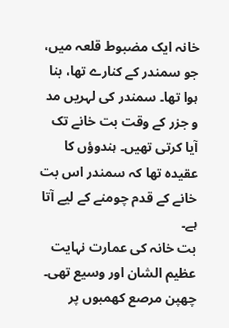خانہ ایک مضبوط قلعہ میں، جو سمندر کے کنارے تھا، بنا ہوا تھا۔ سمندر کی لہریں مد و جزر کے وقت بت خانے تک آیا کرتی تھیں۔ ہندوؤں کا عقیدہ تھا کہ سمندر اس بت خانے کے قدم چومنے کے لیے آتا ہے۔
بت خانہ کی عمارت نہایت عظیم الشان اور وسیع تھی۔ چھپن مرصع کھمبوں پر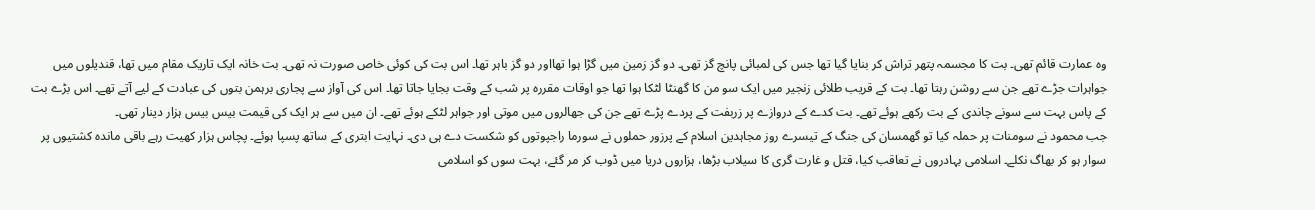وہ عمارت قائم تھی۔ بت کا مجسمہ پتھر تراش کر بنایا گیا تھا جس کی لمبائی پانچ گز تھی۔ دو گز زمین میں گڑا ہوا تھااور دو گز باہر تھا۔ اس بت کی کوئی خاص صورت نہ تھی۔ بت خانہ ایک تاریک مقام میں تھا، قندیلوں میں جواہرات جڑے تھے جن سے روشن رہتا تھا۔ بت کے قریب طلائی زنجیر میں ایک سو من کا گھنٹا لٹکا ہوا تھا جو اوقات مقررہ پر شب کے وقت بجایا جاتا تھا۔ اس کی آواز سے پجاری برہمن بتوں کی عبادت کے لیے آتے تھے۔ اس بڑے بت کے پاس بہت سے سونے چاندی کے بت رکھے ہوئے تھے۔ بت کدے کے دروازے پر زربفت کے پردے پڑے تھے جن کی جھالروں میں موتی اور جواہر لٹکے ہوئے تھے۔ ان میں سے ہر ایک کی قیمت بیس بیس ہزار دینار تھی۔
جب محمود نے سومنات پر حملہ کیا تو گھمسان کی جنگ کے تیسرے روز مجاہدین اسلام کے پرزور حملوں نے سورما راجپوتوں کو شکست دے ہی دی۔ نہایت ابتری کے ساتھ پسپا ہوئے۔ پچاس ہزار کھیت رہے باقی ماندہ کشتیوں پر سوار ہو کر بھاگ نکلے۔ اسلامی بہادروں نے تعاقب کیا، قتل و غارت گری کا سیلاب بڑھا، ہزاروں دریا میں ڈوب کر مر گئے، بہت سوں کو اسلامی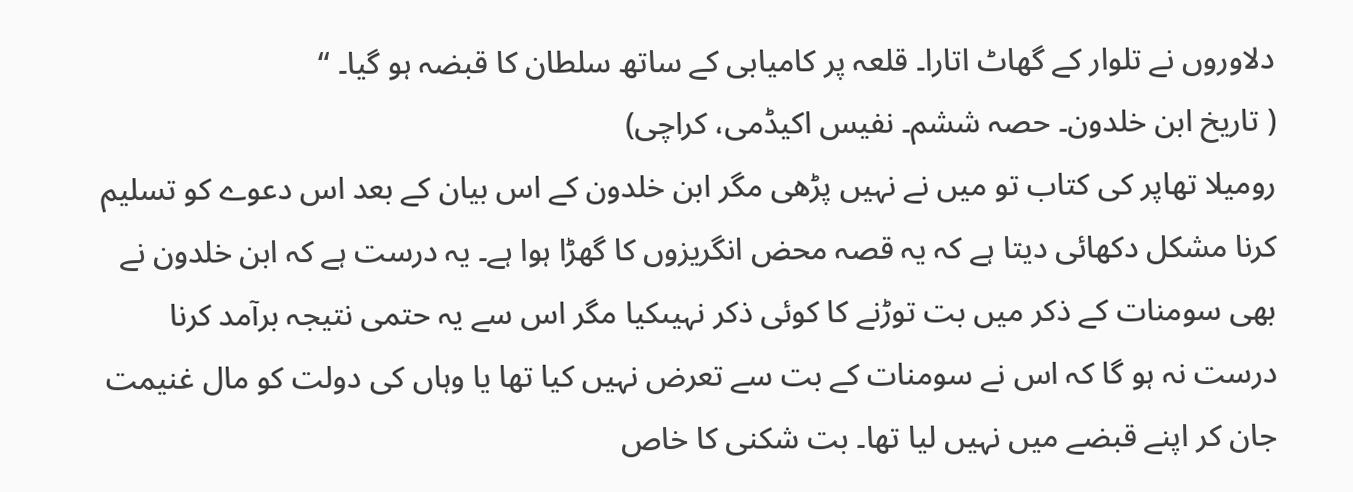دلاوروں نے تلوار کے گھاٹ اتارا۔ قلعہ پر کامیابی کے ساتھ سلطان کا قبضہ ہو گیا۔ “
( تاریخ ابن خلدون۔ حصہ ششم۔ نفیس اکیڈمی، کراچی)
رومیلا تھاپر کی کتاب تو میں نے نہیں پڑھی مگر ابن خلدون کے اس بیان کے بعد اس دعوے کو تسلیم کرنا مشکل دکھائی دیتا ہے کہ یہ قصہ محض انگریزوں کا گھڑا ہوا ہے۔ یہ درست ہے کہ ابن خلدون نے بھی سومنات کے ذکر میں بت توڑنے کا کوئی ذکر نہیںکیا مگر اس سے یہ حتمی نتیجہ برآمد کرنا درست نہ ہو گا کہ اس نے سومنات کے بت سے تعرض نہیں کیا تھا یا وہاں کی دولت کو مال غنیمت جان کر اپنے قبضے میں نہیں لیا تھا۔ بت شکنی کا خاص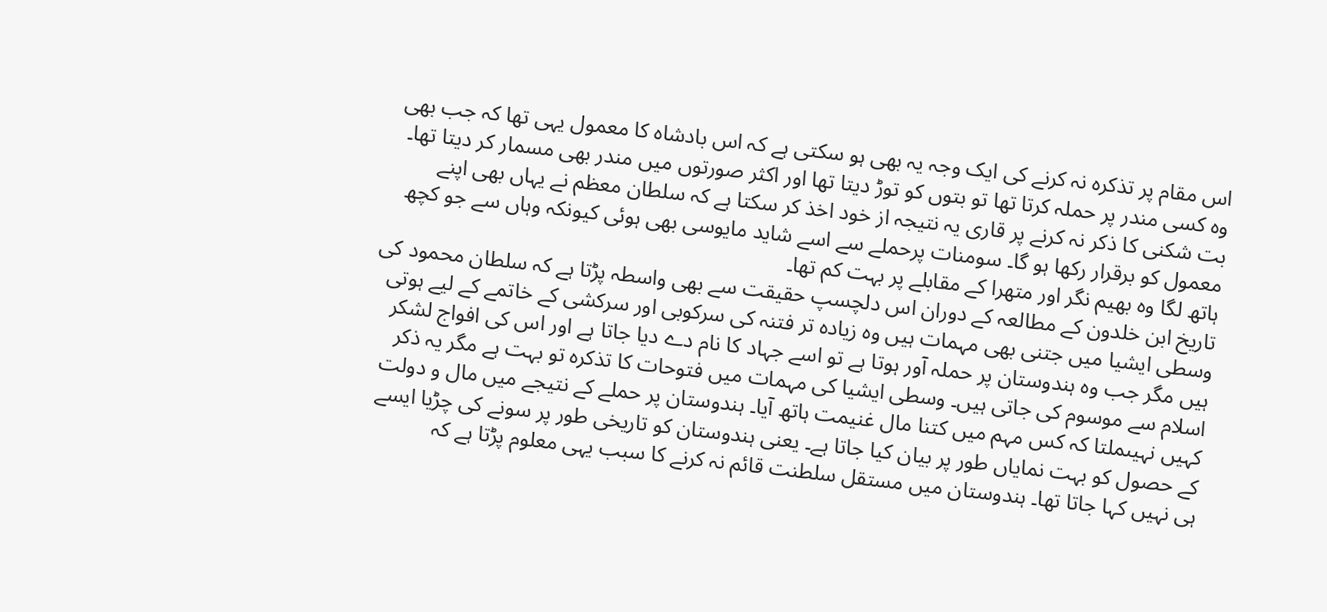اس مقام پر تذکرہ نہ کرنے کی ایک وجہ یہ بھی ہو سکتی ہے کہ اس بادشاہ کا معمول یہی تھا کہ جب بھی وہ کسی مندر پر حملہ کرتا تھا تو بتوں کو توڑ دیتا تھا اور اکثر صورتوں میں مندر بھی مسمار کر دیتا تھا۔ بت شکنی کا ذکر نہ کرنے پر قاری یہ نتیجہ از خود اخذ کر سکتا ہے کہ سلطان معظم نے یہاں بھی اپنے معمول کو برقرار رکھا ہو گا۔ سومنات پرحملے سے اسے شاید مایوسی بھی ہوئی کیونکہ وہاں سے جو کچھ ہاتھ لگا وہ بھیم نگر اور متھرا کے مقابلے پر بہت کم تھا۔
تاریخ ابن خلدون کے مطالعہ کے دوران اس دلچسپ حقیقت سے بھی واسطہ پڑتا ہے کہ سلطان محمود کی وسطی ایشیا میں جتنی بھی مہمات ہیں وہ زیادہ تر فتنہ کی سرکوبی اور سرکشی کے خاتمے کے لیے ہوتی ہیں مگر جب وہ ہندوستان پر حملہ آور ہوتا ہے تو اسے جہاد کا نام دے دیا جاتا ہے اور اس کی افواج لشکر اسلام سے موسوم کی جاتی ہیں۔ وسطی ایشیا کی مہمات میں فتوحات کا تذکرہ تو بہت ہے مگر یہ ذکر کہیں نہیںملتا کہ کس مہم میں کتنا مال غنیمت ہاتھ آیا۔ ہندوستان پر حملے کے نتیجے میں مال و دولت کے حصول کو بہت نمایاں طور پر بیان کیا جاتا ہے۔ یعنی ہندوستان کو تاریخی طور پر سونے کی چڑیا ایسے ہی نہیں کہا جاتا تھا۔ ہندوستان میں مستقل سلطنت قائم نہ کرنے کا سبب یہی معلوم پڑتا ہے کہ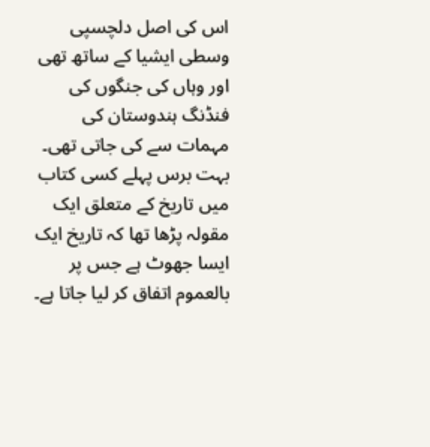اس کی اصل دلچسپی وسطی ایشیا کے ساتھ تھی اور وہاں کی جنگوں کی فنڈنگ ہندوستان کی مہمات سے کی جاتی تھی۔
بہت برس پہلے کسی کتاب میں تاریخ کے متعلق ایک مقولہ پڑھا تھا کہ تاریخ ایک ایسا جھوٹ ہے جس پر بالعموم اتفاق کر لیا جاتا ہے۔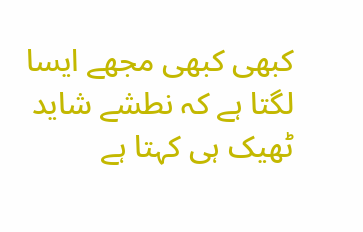کبھی کبھی مجھے ایسا لگتا ہے کہ نطشے شاید ٹھیک ہی کہتا ہے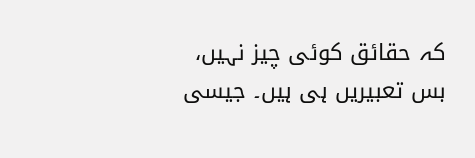کہ حقائق کوئی چیز نہیں، بس تعبیریں ہی ہیں۔ جیسی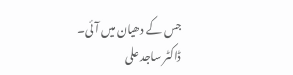جس کے دھیان میں آئی۔
ڈاکٹر ساجد علی